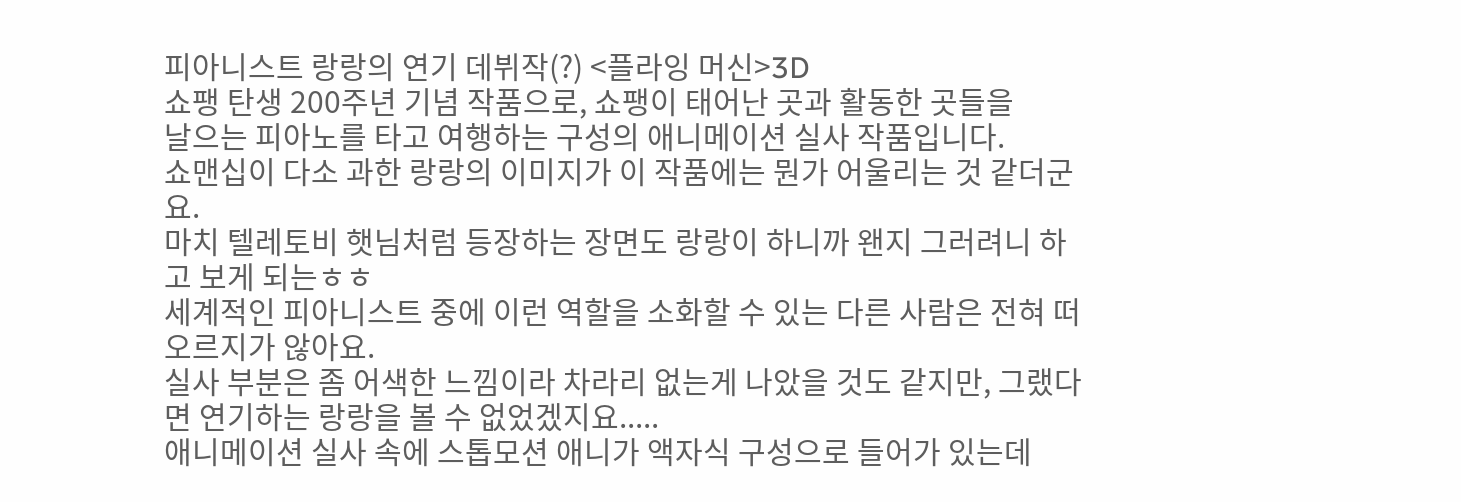피아니스트 랑랑의 연기 데뷔작(?) <플라잉 머신>3D
쇼팽 탄생 200주년 기념 작품으로, 쇼팽이 태어난 곳과 활동한 곳들을
날으는 피아노를 타고 여행하는 구성의 애니메이션 실사 작품입니다.
쇼맨십이 다소 과한 랑랑의 이미지가 이 작품에는 뭔가 어울리는 것 같더군요.
마치 텔레토비 햇님처럼 등장하는 장면도 랑랑이 하니까 왠지 그러려니 하고 보게 되는ㅎㅎ
세계적인 피아니스트 중에 이런 역할을 소화할 수 있는 다른 사람은 전혀 떠오르지가 않아요.
실사 부분은 좀 어색한 느낌이라 차라리 없는게 나았을 것도 같지만, 그랬다면 연기하는 랑랑을 볼 수 없었겠지요.....
애니메이션 실사 속에 스톱모션 애니가 액자식 구성으로 들어가 있는데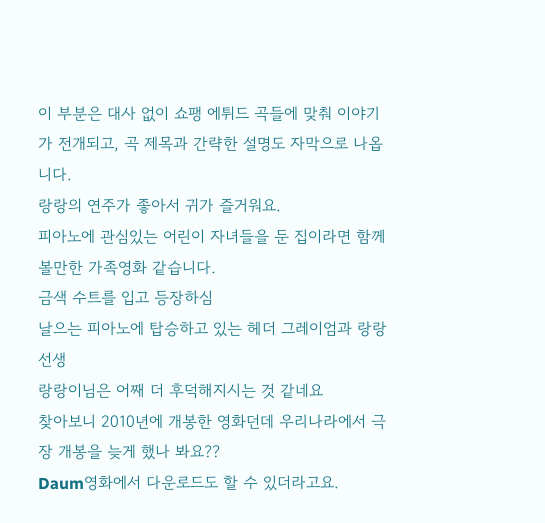이 부분은 대사 없이 쇼팽 에튀드 곡들에 맞춰 이야기가 전개되고, 곡 제목과 간략한 설명도 자막으로 나옵니다.
랑랑의 연주가 좋아서 귀가 즐거워요.
피아노에 관심있는 어린이 자녀들을 둔 집이라면 함께 볼만한 가족영화 같습니다.
금색 수트를 입고 등장하심
날으는 피아노에 탑승하고 있는 헤더 그레이엄과 랑랑 선생
랑랑이님은 어째 더 후덕해지시는 것 같네요
찾아보니 2010년에 개봉한 영화던데 우리나라에서 극장 개봉을 늦게 했나 봐요??
Daum영화에서 다운로드도 할 수 있더라고요.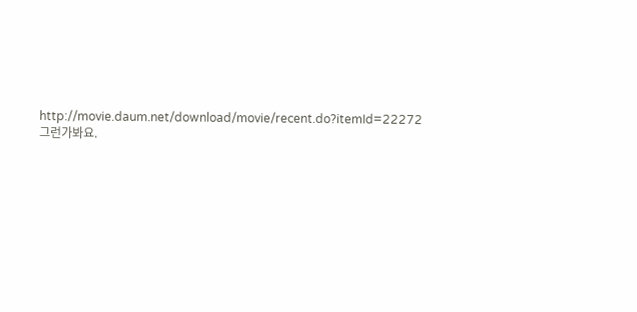http://movie.daum.net/download/movie/recent.do?itemId=22272
그런가봐요.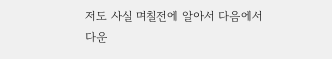저도 사실 며칠전에 알아서 다음에서 다운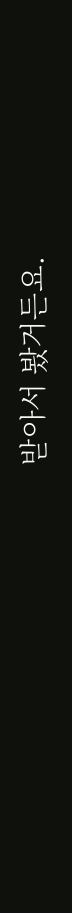받아서 봤거든요.